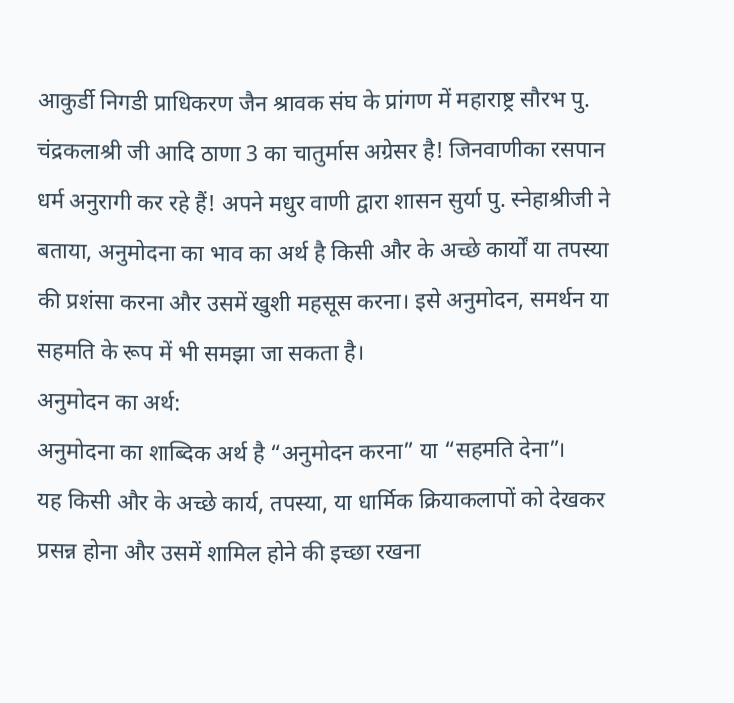आकुर्डी निगडी प्राधिकरण जैन श्रावक संघ के प्रांगण में महाराष्ट्र सौरभ पु. चंद्रकलाश्री जी आदि ठाणा 3 का चातुर्मास अग्रेसर है! जिनवाणीका रसपान धर्म अनुरागी कर रहे हैं! अपने मधुर वाणी द्वारा शासन सुर्या पु. स्नेहाश्रीजी ने बताया, अनुमोदना का भाव का अर्थ है किसी और के अच्छे कार्यों या तपस्या की प्रशंसा करना और उसमें खुशी महसूस करना। इसे अनुमोदन, समर्थन या सहमति के रूप में भी समझा जा सकता है।
अनुमोदन का अर्थ:
अनुमोदना का शाब्दिक अर्थ है “अनुमोदन करना” या “सहमति देना”।
यह किसी और के अच्छे कार्य, तपस्या, या धार्मिक क्रियाकलापों को देखकर प्रसन्न होना और उसमें शामिल होने की इच्छा रखना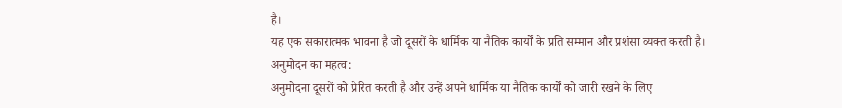है।
यह एक सकारात्मक भावना है जो दूसरों के धार्मिक या नैतिक कार्यों के प्रति सम्मान और प्रशंसा व्यक्त करती है।
अनुमोदन का महत्व:
अनुमोदना दूसरों को प्रेरित करती है और उन्हें अपने धार्मिक या नैतिक कार्यों को जारी रखने के लिए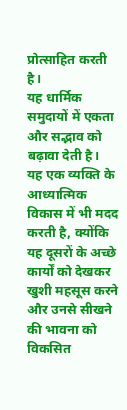प्रोत्साहित करती है।
यह धार्मिक समुदायों में एकता और सद्भाव को बढ़ावा देती है।
यह एक व्यक्ति के आध्यात्मिक विकास में भी मदद करती है, क्योंकि यह दूसरों के अच्छे कार्यों को देखकर खुशी महसूस करने और उनसे सीखने की भावना को विकसित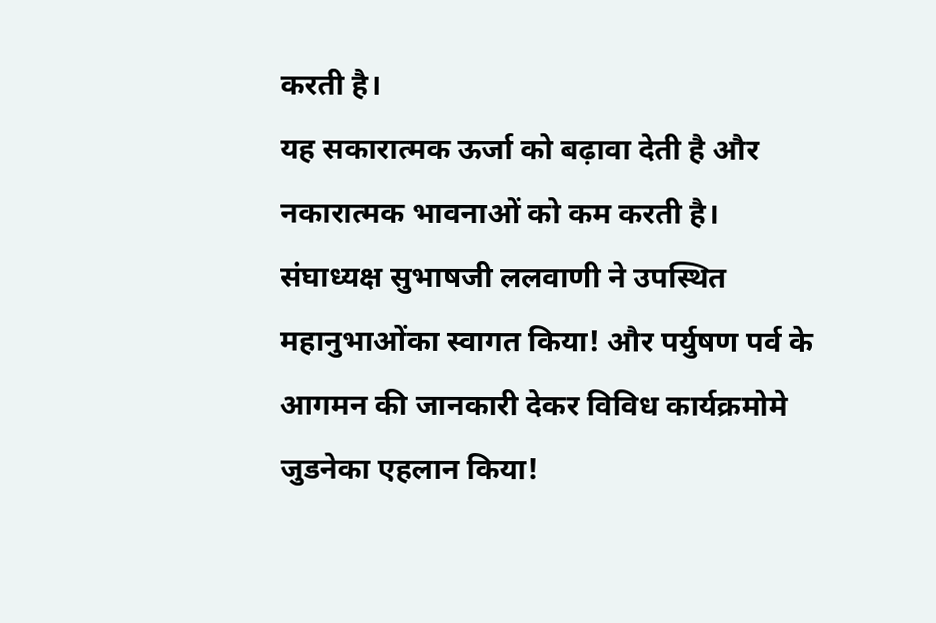करती है।
यह सकारात्मक ऊर्जा को बढ़ावा देती है और नकारात्मक भावनाओं को कम करती है। संघाध्यक्ष सुभाषजी ललवाणी ने उपस्थित महानुभाओंका स्वागत किया! और पर्युषण पर्व के आगमन की जानकारी देकर विविध कार्यक्रमोमे जुडनेका एहलान किया!